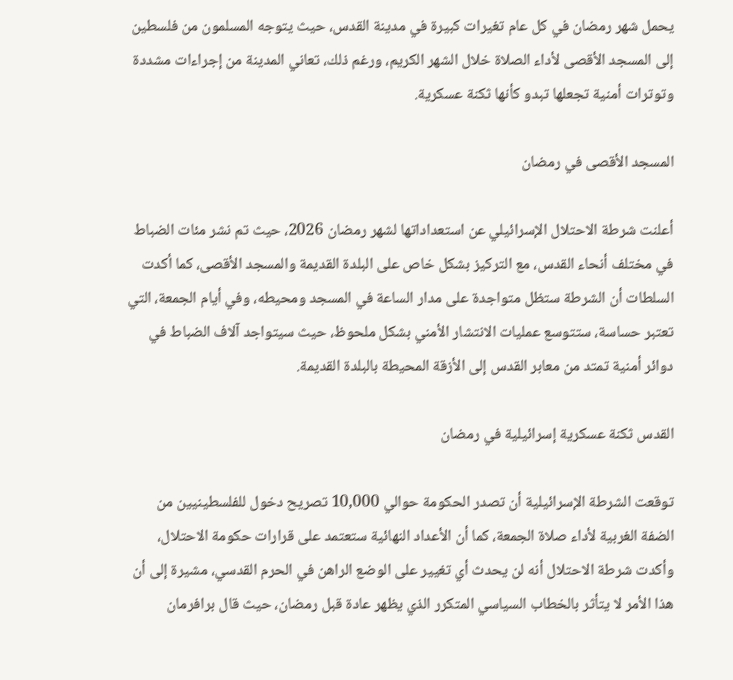يحمل شهر رمضان في كل عام تغيرات كبيرة في مدينة القدس، حيث يتوجه المسلمون من فلسطين إلى المسجد الأقصى لأداء الصلاة خلال الشهر الكريم، ورغم ذلك، تعاني المدينة من إجراءات مشددة وتوترات أمنية تجعلها تبدو كأنها ثكنة عسكرية.

المسجد الأقصى في رمضان

أعلنت شرطة الاحتلال الإسرائيلي عن استعداداتها لشهر رمضان 2026، حيث تم نشر مئات الضباط في مختلف أنحاء القدس، مع التركيز بشكل خاص على البلدة القديمة والمسجد الأقصى، كما أكدت السلطات أن الشرطة ستظل متواجدة على مدار الساعة في المسجد ومحيطه، وفي أيام الجمعة، التي تعتبر حساسة، ستتوسع عمليات الانتشار الأمني بشكل ملحوظ، حيث سيتواجد آلاف الضباط في دوائر أمنية تمتد من معابر القدس إلى الأزقة المحيطة بالبلدة القديمة.

القدس ثكنة عسكرية إسرائيلية في رمضان

توقعت الشرطة الإسرائيلية أن تصدر الحكومة حوالي 10,000 تصريح دخول للفلسطينيين من الضفة الغربية لأداء صلاة الجمعة، كما أن الأعداد النهائية ستعتمد على قرارات حكومة الاحتلال، وأكدت شرطة الاحتلال أنه لن يحدث أي تغيير على الوضع الراهن في الحرم القدسي، مشيرة إلى أن هذا الأمر لا يتأثر بالخطاب السياسي المتكرر الذي يظهر عادة قبل رمضان، حيث قال برافرمان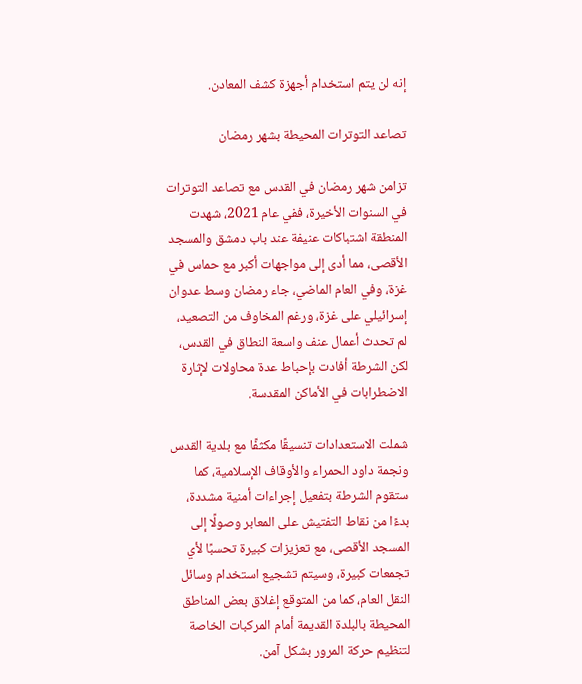إنه لن يتم استخدام أجهزة كشف المعادن.

تصاعد التوترات المحيطة بشهر رمضان

تزامن شهر رمضان في القدس مع تصاعد التوترات في السنوات الأخيرة، ففي عام 2021، شهدت المنطقة اشتباكات عنيفة عند باب دمشق والمسجد الأقصى، مما أدى إلى مواجهات أكبر مع حماس في غزة، وفي العام الماضي، جاء رمضان وسط عدوان إسرائيلي على غزة، ورغم المخاوف من التصعيد، لم تحدث أعمال عنف واسعة النطاق في القدس، لكن الشرطة أفادت بإحباط عدة محاولات لإثارة الاضطرابات في الأماكن المقدسة.

شملت الاستعدادات تنسيقًا مكثفًا مع بلدية القدس ونجمة داود الحمراء والأوقاف الإسلامية، كما ستقوم الشرطة بتفعيل إجراءات أمنية مشددة، بدءًا من نقاط التفتيش على المعابر وصولًا إلى المسجد الأقصى، مع تعزيزات كبيرة تحسبًا لأي تجمعات كبيرة، وسيتم تشجيع استخدام وسائل النقل العام، كما من المتوقع إغلاق بعض المناطق المحيطة بالبلدة القديمة أمام المركبات الخاصة لتنظيم حركة المرور بشكل آمن.